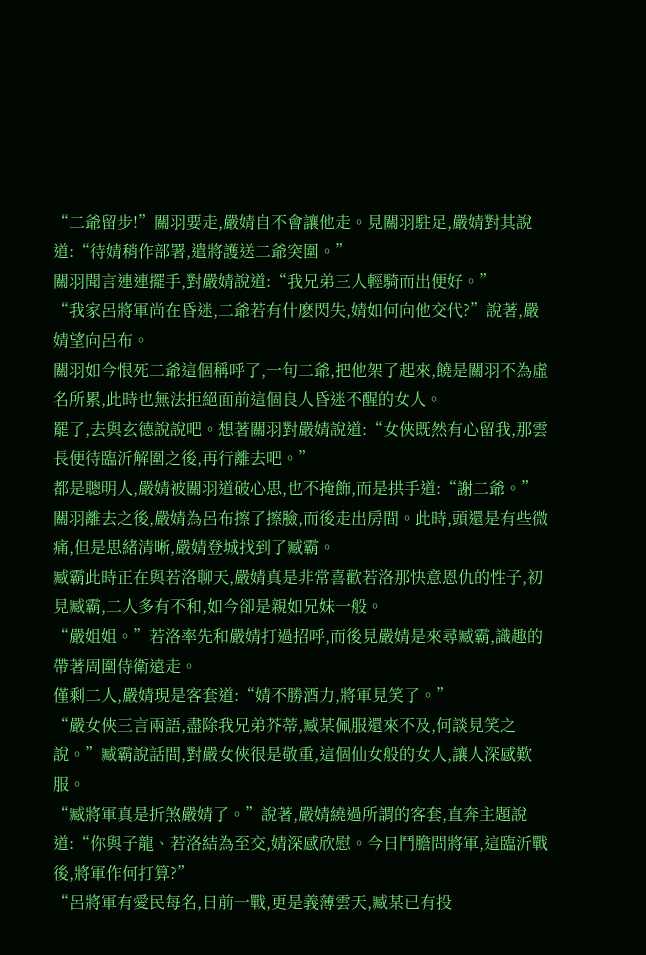“二爺留步!”關羽要走,嚴婧自不會讓他走。見關羽駐足,嚴婧對其說道:“待婧稍作部署,遣將護送二爺突圍。”
關羽聞言連連擺手,對嚴婧說道:“我兄弟三人輕騎而出便好。”
“我家呂將軍尚在昏迷,二爺若有什麽閃失,婧如何向他交代?”說著,嚴婧望向呂布。
關羽如今恨死二爺這個稱呼了,一句二爺,把他架了起來,饒是關羽不為虛名所累,此時也無法拒絕面前這個良人昏迷不醒的女人。
罷了,去與玄德說說吧。想著關羽對嚴婧說道:“女俠既然有心留我,那雲長便待臨沂解圍之後,再行離去吧。”
都是聰明人,嚴婧被關羽道破心思,也不掩飾,而是拱手道:“謝二爺。”
關羽離去之後,嚴婧為呂布擦了擦臉,而後走出房間。此時,頭還是有些微痛,但是思緒清晰,嚴婧登城找到了臧霸。
臧霸此時正在與若洛聊天,嚴婧真是非常喜歡若洛那快意恩仇的性子,初見臧霸,二人多有不和,如今卻是親如兄妹一般。
“嚴姐姐。”若洛率先和嚴婧打過招呼,而後見嚴婧是來尋臧霸,識趣的帶著周圍侍衛遠走。
僅剩二人,嚴婧現是客套道:“婧不勝酒力,將軍見笑了。”
“嚴女俠三言兩語,盡除我兄弟芥蒂,臧某佩服還來不及,何談見笑之說。”臧霸說話間,對嚴女俠很是敬重,這個仙女般的女人,讓人深感歎服。
“臧將軍真是折煞嚴婧了。”說著,嚴婧繞過所謂的客套,直奔主題說道:“你與子龍、若洛結為至交,婧深感欣慰。今日鬥膽問將軍,這臨沂戰後,將軍作何打算?”
“呂將軍有愛民每名,日前一戰,更是義薄雲天,臧某已有投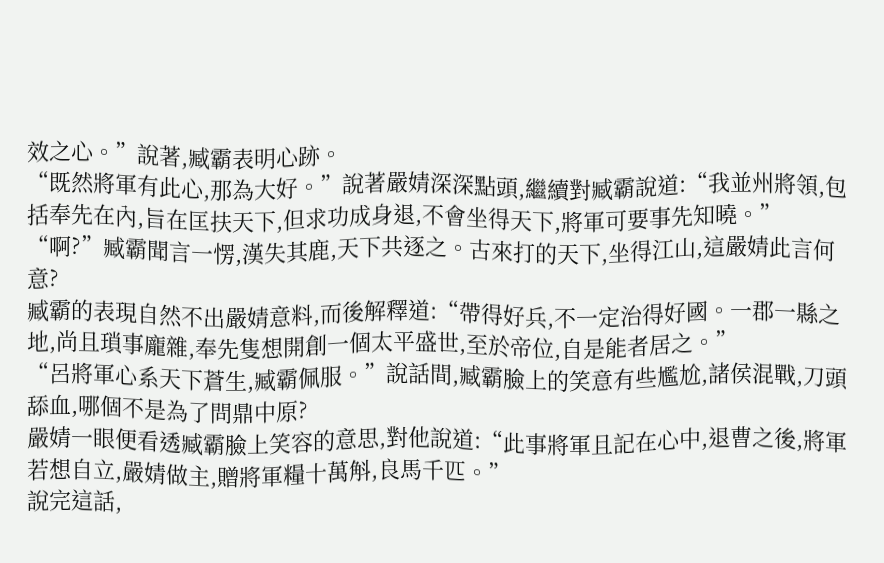效之心。”說著,臧霸表明心跡。
“既然將軍有此心,那為大好。”說著嚴婧深深點頭,繼續對臧霸說道:“我並州將領,包括奉先在內,旨在匡扶天下,但求功成身退,不會坐得天下,將軍可要事先知曉。”
“啊?”臧霸聞言一愣,漢失其鹿,天下共逐之。古來打的天下,坐得江山,這嚴婧此言何意?
臧霸的表現自然不出嚴婧意料,而後解釋道:“帶得好兵,不一定治得好國。一郡一縣之地,尚且瑣事龐雜,奉先隻想開創一個太平盛世,至於帝位,自是能者居之。”
“呂將軍心系天下蒼生,臧霸佩服。”說話間,臧霸臉上的笑意有些尷尬,諸侯混戰,刀頭舔血,哪個不是為了問鼎中原?
嚴婧一眼便看透臧霸臉上笑容的意思,對他說道:“此事將軍且記在心中,退曹之後,將軍若想自立,嚴婧做主,贈將軍糧十萬斛,良馬千匹。”
說完這話,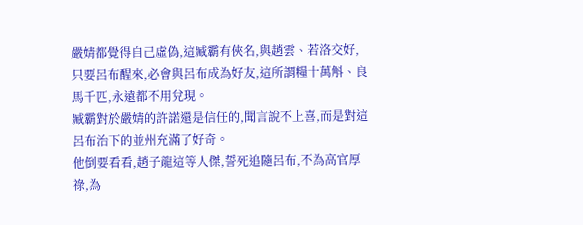嚴婧都覺得自己虛偽,這臧霸有俠名,與趙雲、若洛交好,只要呂布醒來,必會與呂布成為好友,這所謂糧十萬斛、良馬千匹,永遠都不用兌現。
臧霸對於嚴婧的許諾還是信任的,聞言說不上喜,而是對這呂布治下的並州充滿了好奇。
他倒要看看,趙子龍這等人傑,誓死追隨呂布,不為高官厚祿,為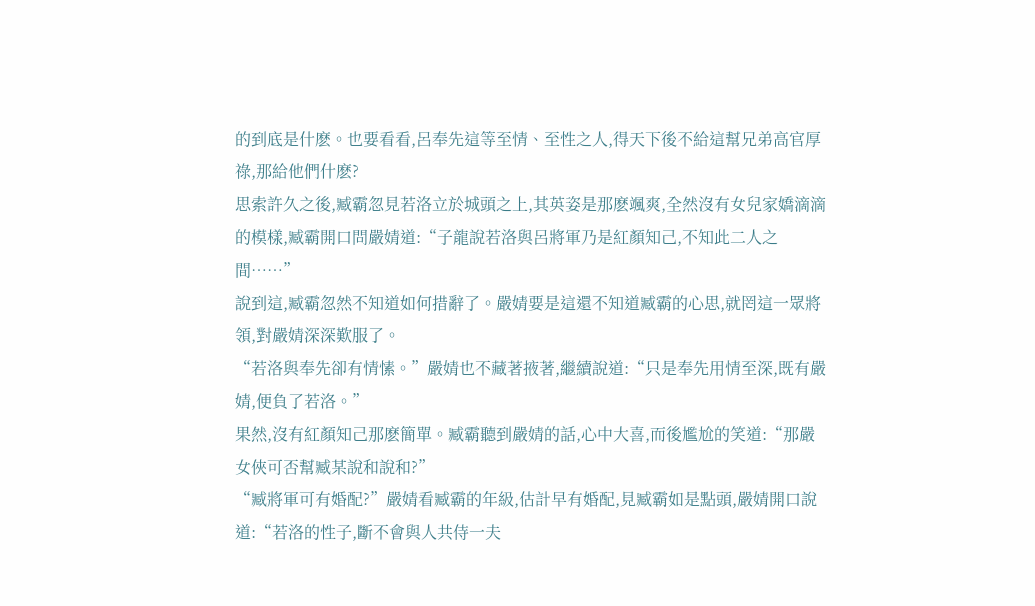的到底是什麽。也要看看,呂奉先這等至情、至性之人,得天下後不給這幫兄弟高官厚祿,那給他們什麽?
思索許久之後,臧霸忽見若洛立於城頭之上,其英姿是那麽颯爽,全然沒有女兒家嬌滴滴的模樣,臧霸開口問嚴婧道:“子龍說若洛與呂將軍乃是紅顏知己,不知此二人之間……”
說到這,臧霸忽然不知道如何措辭了。嚴婧要是這還不知道臧霸的心思,就罔這一眾將領,對嚴婧深深歎服了。
“若洛與奉先卻有情愫。”嚴婧也不藏著掖著,繼續說道:“只是奉先用情至深,既有嚴婧,便負了若洛。”
果然,沒有紅顏知己那麽簡單。臧霸聽到嚴婧的話,心中大喜,而後尷尬的笑道:“那嚴女俠可否幫臧某說和說和?”
“臧將軍可有婚配?”嚴婧看臧霸的年級,估計早有婚配,見臧霸如是點頭,嚴婧開口說道:“若洛的性子,斷不會與人共侍一夫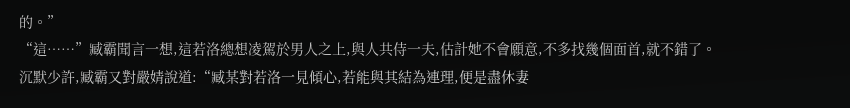的。”
“這……”臧霸聞言一想,這若洛總想凌駕於男人之上,與人共侍一夫,估計她不會願意,不多找幾個面首,就不錯了。
沉默少許,臧霸又對嚴婧說道:“臧某對若洛一見傾心,若能與其結為連理,便是盡休妻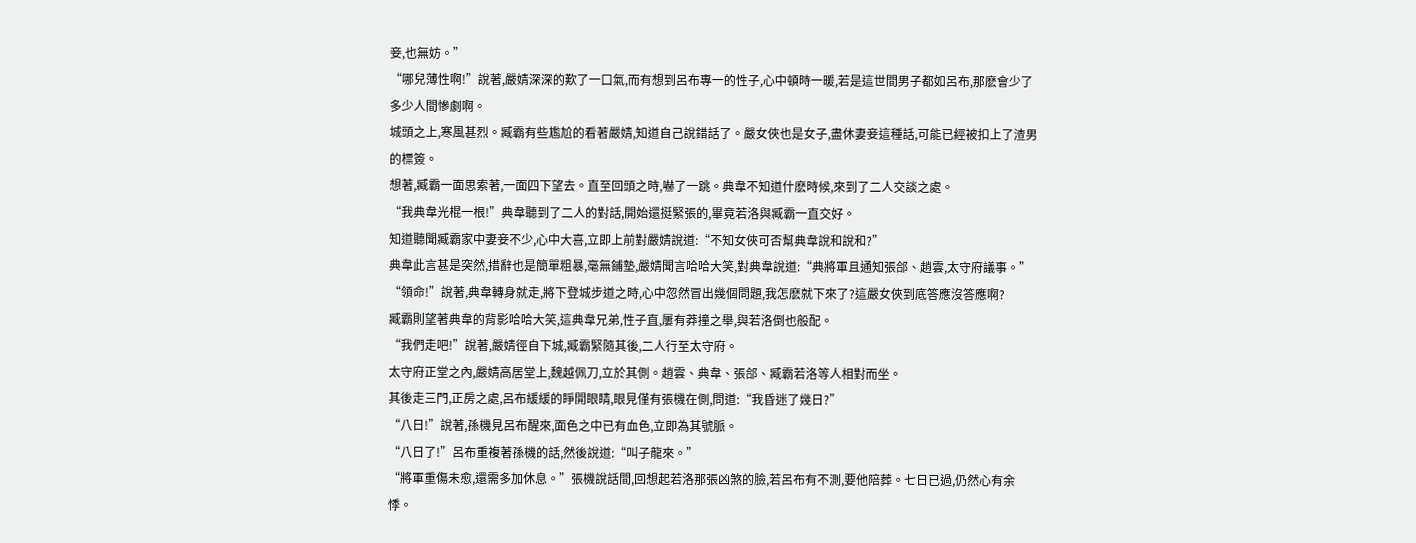妾,也無妨。”
“哪兒薄性啊!”說著,嚴婧深深的歎了一口氣,而有想到呂布專一的性子,心中頓時一暖,若是這世間男子都如呂布,那麽會少了多少人間慘劇啊。
城頭之上,寒風甚烈。臧霸有些尷尬的看著嚴婧,知道自己說錯話了。嚴女俠也是女子,盡休妻妾這種話,可能已經被扣上了渣男的標簽。
想著,臧霸一面思索著,一面四下望去。直至回頭之時,嚇了一跳。典韋不知道什麽時候,來到了二人交談之處。
“我典韋光棍一根!”典韋聽到了二人的對話,開始還挺緊張的,畢竟若洛與臧霸一直交好。
知道聽聞臧霸家中妻妾不少,心中大喜,立即上前對嚴婧說道:“不知女俠可否幫典韋說和說和?”
典韋此言甚是突然,措辭也是簡單粗暴,毫無鋪墊,嚴婧聞言哈哈大笑,對典韋說道:“典將軍且通知張郃、趙雲,太守府議事。”
“領命!”說著,典韋轉身就走,將下登城步道之時,心中忽然冒出幾個問題,我怎麽就下來了?這嚴女俠到底答應沒答應啊?
臧霸則望著典韋的背影哈哈大笑,這典韋兄弟,性子直,屢有莽撞之舉,與若洛倒也般配。
“我們走吧!”說著,嚴婧徑自下城,臧霸緊隨其後,二人行至太守府。
太守府正堂之內,嚴婧高居堂上,魏越佩刀,立於其側。趙雲、典韋、張郃、臧霸若洛等人相對而坐。
其後走三門,正房之處,呂布緩緩的睜開眼睛,眼見僅有張機在側,問道:“我昏迷了幾日?”
“八日!”說著,孫機見呂布醒來,面色之中已有血色,立即為其號脈。
“八日了!”呂布重複著孫機的話,然後說道:“叫子龍來。”
“將軍重傷未愈,還需多加休息。”張機說話間,回想起若洛那張凶煞的臉,若呂布有不測,要他陪葬。七日已過,仍然心有余悸。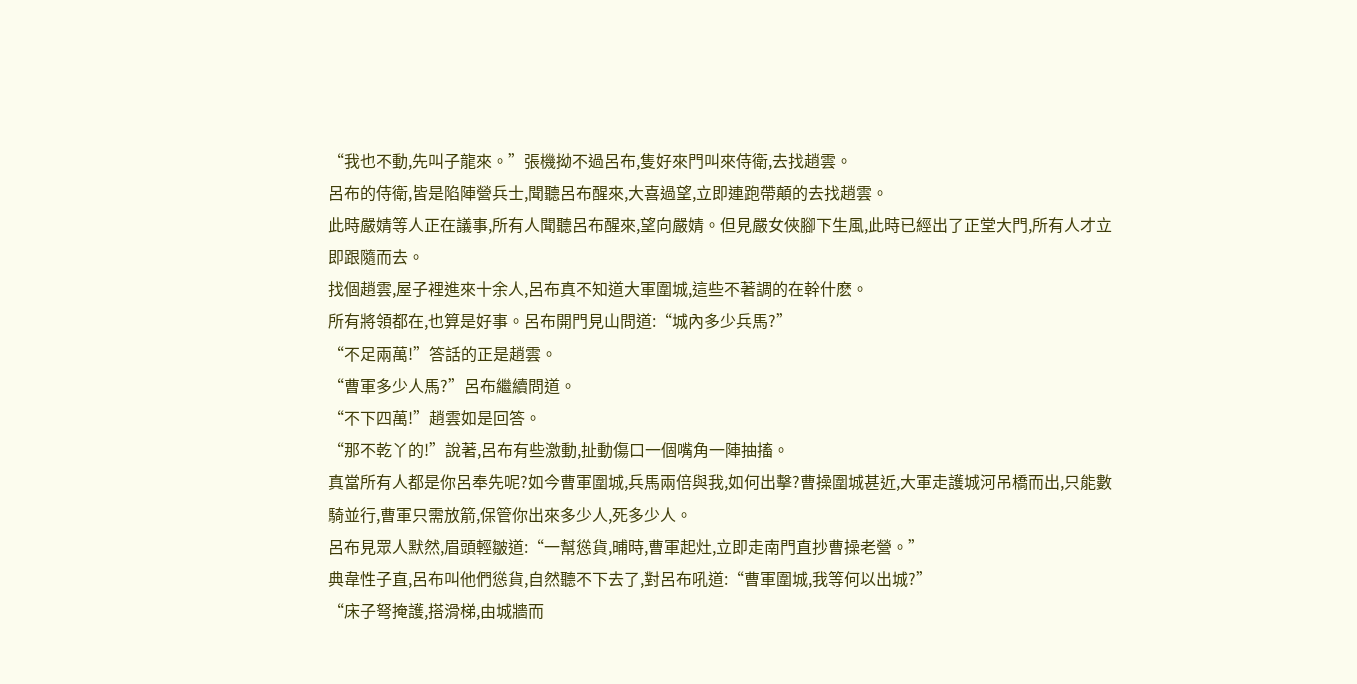“我也不動,先叫子龍來。”張機拗不過呂布,隻好來門叫來侍衛,去找趙雲。
呂布的侍衛,皆是陷陣營兵士,聞聽呂布醒來,大喜過望,立即連跑帶顛的去找趙雲。
此時嚴婧等人正在議事,所有人聞聽呂布醒來,望向嚴婧。但見嚴女俠腳下生風,此時已經出了正堂大門,所有人才立即跟隨而去。
找個趙雲,屋子裡進來十余人,呂布真不知道大軍圍城,這些不著調的在幹什麽。
所有將領都在,也算是好事。呂布開門見山問道:“城內多少兵馬?”
“不足兩萬!”答話的正是趙雲。
“曹軍多少人馬?”呂布繼續問道。
“不下四萬!”趙雲如是回答。
“那不乾丫的!”說著,呂布有些激動,扯動傷口一個嘴角一陣抽搐。
真當所有人都是你呂奉先呢?如今曹軍圍城,兵馬兩倍與我,如何出擊?曹操圍城甚近,大軍走護城河吊橋而出,只能數騎並行,曹軍只需放箭,保管你出來多少人,死多少人。
呂布見眾人默然,眉頭輕皺道:“一幫慫貨,晡時,曹軍起灶,立即走南門直抄曹操老營。”
典韋性子直,呂布叫他們慫貨,自然聽不下去了,對呂布吼道:“曹軍圍城,我等何以出城?”
“床子弩掩護,搭滑梯,由城牆而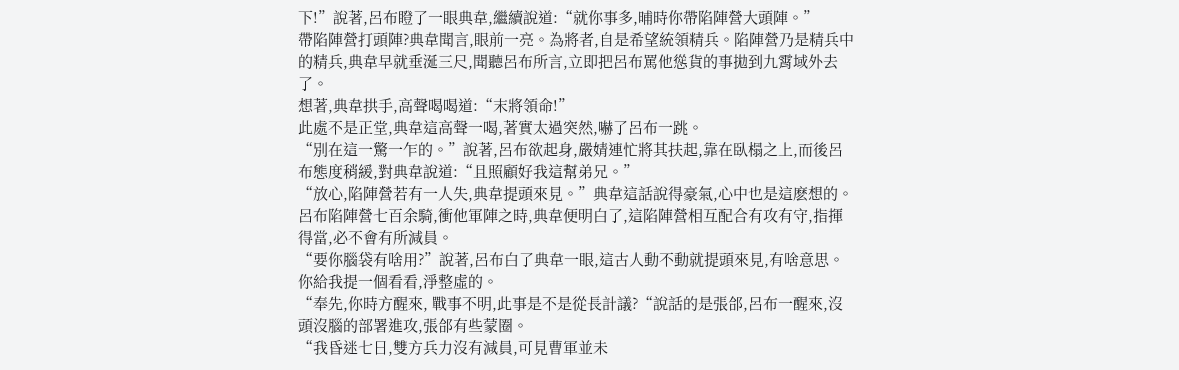下!”說著,呂布瞪了一眼典韋,繼續說道:“就你事多,晡時你帶陷陣營大頭陣。”
帶陷陣營打頭陣?典韋聞言,眼前一亮。為將者,自是希望統領精兵。陷陣營乃是精兵中的精兵,典韋早就垂涎三尺,聞聽呂布所言,立即把呂布罵他慫貨的事拋到九霄域外去了。
想著,典韋拱手,高聲喝喝道:“末將領命!”
此處不是正堂,典韋這高聲一喝,著實太過突然,嚇了呂布一跳。
“別在這一驚一乍的。”說著,呂布欲起身,嚴婧連忙將其扶起,靠在臥榻之上,而後呂布態度稍緩,對典韋說道:“且照顧好我這幫弟兄。”
“放心,陷陣營若有一人失,典韋提頭來見。”典韋這話說得豪氣,心中也是這麽想的。
呂布陷陣營七百余騎,衝他軍陣之時,典韋便明白了,這陷陣營相互配合有攻有守,指揮得當,必不會有所減員。
“要你腦袋有啥用?”說著,呂布白了典韋一眼,這古人動不動就提頭來見,有啥意思。你給我提一個看看,淨整虛的。
“奉先,你時方醒來, 戰事不明,此事是不是從長計議?“說話的是張郃,呂布一醒來,沒頭沒腦的部署進攻,張郃有些蒙圈。
“我昏迷七日,雙方兵力沒有減員,可見曹軍並未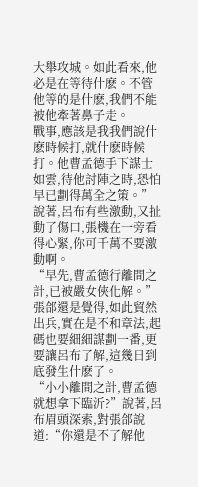大舉攻城。如此看來,他必是在等待什麽。不管他等的是什麽,我們不能被他牽著鼻子走。
戰事,應該是我我們說什麽時候打,就什麽時候打。他曹孟德手下謀士如雲,待他討陣之時,恐怕早已劃得萬全之策。”說著,呂布有些激動,又扯動了傷口,張機在一旁看得心緊,你可千萬不要激動啊。
“早先,曹孟德行離間之計,已被嚴女俠化解。”張郃還是覺得,如此貿然出兵,實在是不和章法,起碼也要細細謀劃一番,更要讓呂布了解,這幾日到底發生什麽了。
“小小離間之計,曹孟德就想拿下臨沂?”說著,呂布眉頭深索,對張郃說道:“你還是不了解他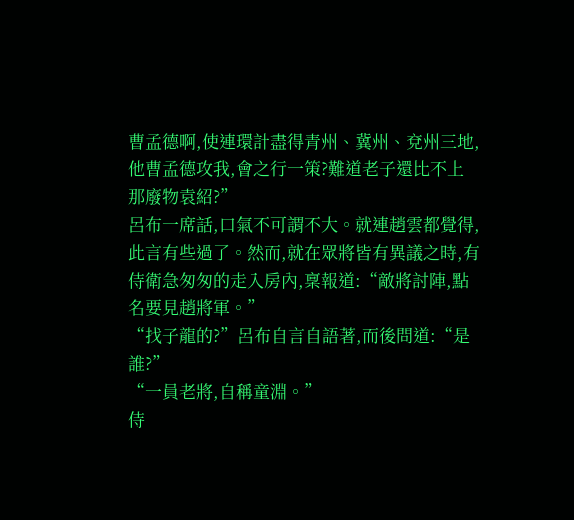曹孟德啊,使連環計盡得青州、冀州、兗州三地,他曹孟德攻我,會之行一策?難道老子還比不上那廢物袁紹?”
呂布一席話,口氣不可謂不大。就連趙雲都覺得,此言有些過了。然而,就在眾將皆有異議之時,有侍衛急匆匆的走入房內,稟報道:“敵將討陣,點名要見趙將軍。”
“找子龍的?”呂布自言自語著,而後問道:“是誰?”
“一員老將,自稱童淵。”
侍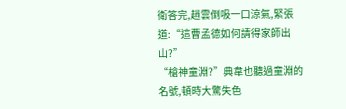衛答完,趙雲倒吸一口涼氣,緊張道:“這曹孟德如何請得家師出山?”
“槍神童淵?”典韋也聽過童淵的名號,頓時大驚失色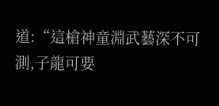道:“這槍神童淵武藝深不可測,子龍可要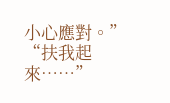小心應對。”
“扶我起來……”